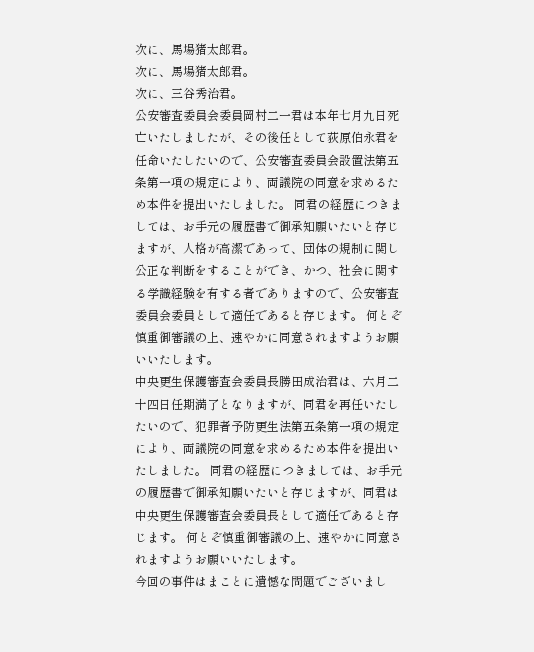次に、馬場猪太郎君。
次に、馬場猪太郎君。
次に、三谷秀治君。
公安審査委員会委員岡村二一君は本年七月九日死亡いたしましたが、その後任として荻原伯永君を任命いたしたいので、公安審査委員会設置法第五条第一項の規定により、両議院の同意を求めるため本件を提出いたしました。 同君の経歴につきましては、お手元の履歴書で御承知願いたいと存じますが、人格が高潔であって、団体の規制に関し公正な判断をすることができ、かつ、社会に関する学識経験を有する者でありますので、公安審査委員会委員として適任であると存じます。 何とぞ慎重御審議の上、速やかに同意されますようお願いいたします。
中央更生保護審査会委員長勝田成治君は、六月二十四日任期満了となりますが、同君を再任いたしたいので、犯罪者予防更生法第五条第一項の規定により、両議院の同意を求めるため本件を提出いたしました。 同君の経歴につきましては、お手元の履歴書で御承知願いたいと存じますが、同君は中央更生保護審査会委員長として適任であると存じます。 何とぞ慎重御審議の上、速やかに同意されますようお願いいたします。
今回の事件はまことに遺憾な問題でございまし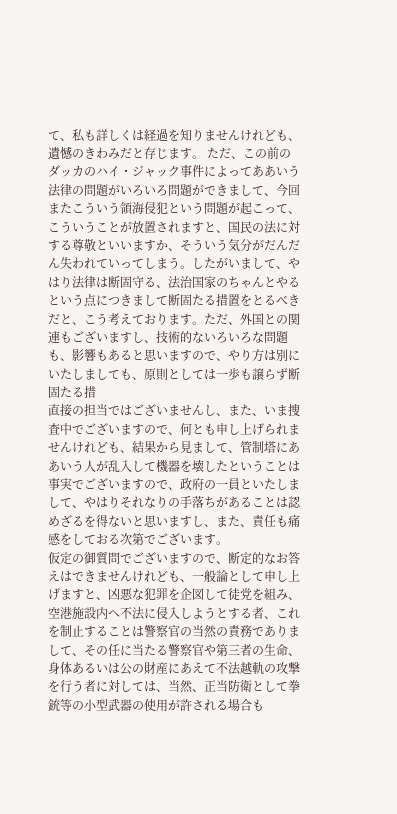て、私も詳しくは経過を知りませんけれども、遺憾のきわみだと存じます。 ただ、この前のダッカのハイ・ジャック事件によってああいう法律の問題がいろいろ問題ができまして、今回またこういう領海侵犯という問題が起こって、こういうことが放置されますと、国民の法に対する尊敬といいますか、そういう気分がだんだん失われていってしまう。したがいまして、やはり法律は断固守る、法治国家のちゃんとやるという点につきまして断固たる措置をとるべきだと、こう考えております。ただ、外国との関連もございますし、技術的ないろいろな問題も、影響もあると思いますので、やり方は別にいたしましても、原則としては一歩も譲らず断固たる措
直接の担当ではございませんし、また、いま捜査中でございますので、何とも申し上げられませんけれども、結果から見まして、管制塔にああいう人が乱入して機器を壊したということは事実でございますので、政府の一員といたしまして、やはりそれなりの手落ちがあることは認めざるを得ないと思いますし、また、責任も痛感をしておる次第でございます。
仮定の御質問でございますので、断定的なお答えはできませんけれども、一般論として申し上げますと、凶悪な犯罪を企図して徒党を組み、空港施設内へ不法に侵入しようとする者、これを制止することは警察官の当然の責務でありまして、その任に当たる警察官や第三者の生命、身体あるいは公の財産にあえて不法越軌の攻撃を行う者に対しては、当然、正当防衛として拳銃等の小型武器の使用が許される場合も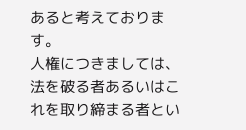あると考えております。
人権につきましては、法を破る者あるいはこれを取り締まる者とい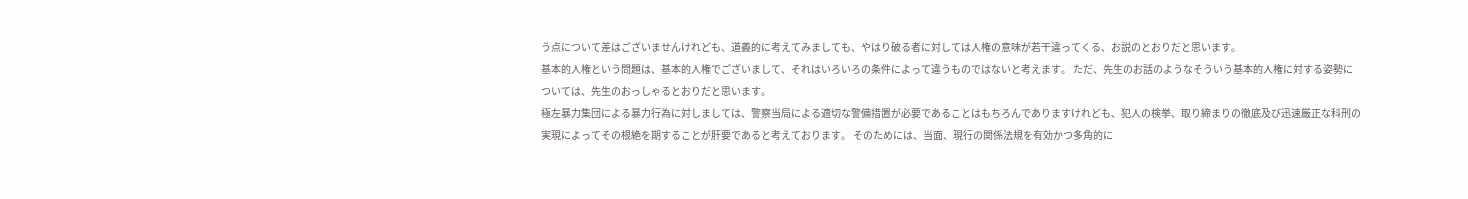う点について差はございませんけれども、道義的に考えてみましても、やはり破る者に対しては人権の意味が若干違ってくる、お説のとおりだと思います。
基本的人権という問題は、基本的人権でございまして、それはいろいろの条件によって違うものではないと考えます。 ただ、先生のお話のようなそういう基本的人権に対する姿勢については、先生のおっしゃるとおりだと思います。
極左暴力集団による暴力行為に対しましては、警察当局による適切な警備措置が必要であることはもちろんでありますけれども、犯人の検挙、取り締まりの徹底及び迅速厳正な科刑の実現によってその根絶を期することが肝要であると考えております。 そのためには、当面、現行の関係法規を有効かつ多角的に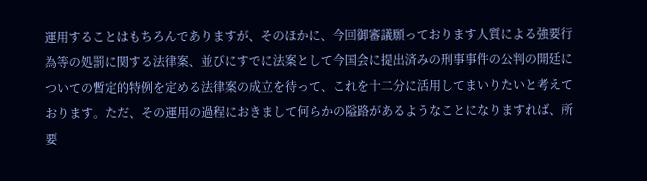運用することはもちろんでありますが、そのほかに、今回御審議願っております人質による強要行為等の処罰に関する法律案、並びにすでに法案として今国会に提出済みの刑事事件の公判の開廷についての暫定的特例を定める法律案の成立を待って、これを十二分に活用してまいりたいと考えております。ただ、その運用の過程におきまして何らかの隘路があるようなことになりますれば、所要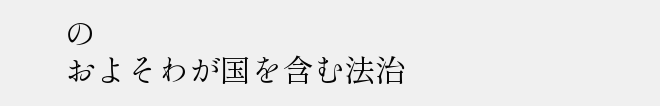の
およそわが国を含む法治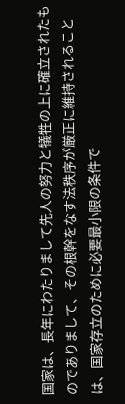国家は、長年にわたりまして先人の努力と犠牲の上に確立されたものでありまして、その根幹をなす法秩序が厳正に維持されることは、国家存立のために必要最小限の条件で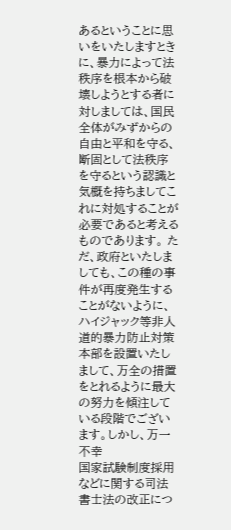あるということに思いをいたしますときに、暴力によって法秩序を根本から破壊しようとする者に対しましては、国民全体がみずからの自由と平和を守る、断固として法秩序を守るという認識と気概を持ちましてこれに対処することが必要であると考えるものであります。 ただ、政府といたしましても、この種の事件が再度発生することがないように、ハイジャック等非人道的暴力防止対策本部を設置いたしまして、万全の措置をとれるように最大の努力を傾注している段階でございます。しかし、万一不幸
国家試験制度採用などに関する司法書士法の改正につ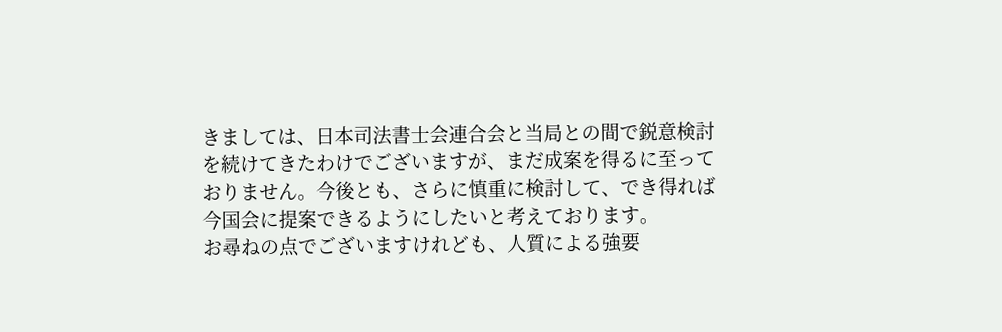きましては、日本司法書士会連合会と当局との間で鋭意検討を続けてきたわけでございますが、まだ成案を得るに至っておりません。今後とも、さらに慎重に検討して、でき得れば今国会に提案できるようにしたいと考えております。
お尋ねの点でございますけれども、人質による強要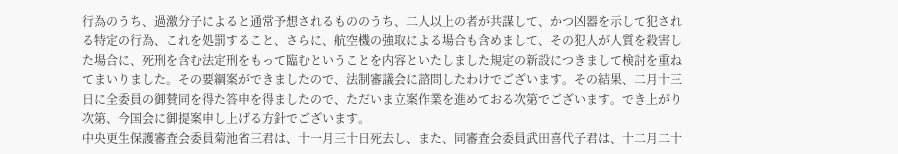行為のうち、過激分子によると通常予想されるもののうち、二人以上の者が共謀して、かつ凶器を示して犯される特定の行為、これを処罰すること、さらに、航空機の強取による場合も含めまして、その犯人が人質を殺害した場合に、死刑を含む法定刑をもって臨むということを内容といたしました規定の新設につきまして検討を重ねてまいりました。その要綱案ができましたので、法制審議会に諮問したわけでございます。その結果、二月十三日に全委員の御賛同を得た答申を得ましたので、ただいま立案作業を進めておる次第でございます。でき上がり次第、今国会に御提案申し上げる方針でございます。
中央更生保護審査会委員菊池省三君は、十一月三十日死去し、また、同審査会委員武田喜代子君は、十二月二十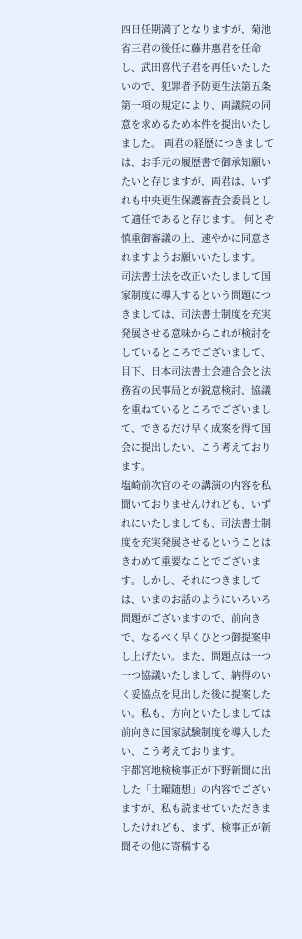四日任期満了となりますが、菊池省三君の後任に藤井惠君を任命し、武田喜代子君を再任いたしたいので、犯罪者予防更生法第五条第一項の規定により、両議院の同意を求めるため本件を提出いたしました。 両君の経歴につきましては、お手元の履歴書で御承知願いたいと存じますが、両君は、いずれも中央更生保護審査会委員として適任であると存じます。 何とぞ慎重御審議の上、速やかに同意されますようお願いいたします。
司法書士法を改正いたしまして国家制度に導入するという問題につきましては、司法書士制度を充実発展させる意味からこれが検討をしているところでございまして、目下、日本司法書士会連合会と法務省の民事局とが鋭意検討、協議を重ねているところでございまして、できるだけ早く成案を得て国会に提出したい、こう考えております。
塩崎前次官のその講演の内容を私聞いておりませんけれども、いずれにいたしましても、司法書士制度を充実発展させるということはきわめて重要なことでございます。しかし、それにつきましては、いまのお話のようにいろいろ問題がございますので、前向きで、なるべく早くひとつ御提案申し上げたい。また、問題点は一つ一つ協議いたしまして、納得のいく妥協点を見出した後に提案したい。私も、方向といたしましては前向きに国家試験制度を導入したい、こう考えております。
宇都宮地検検事正が下野新聞に出した「土曜随想」の内容でございますが、私も読ませていただきましたけれども、まず、検事正が新聞その他に寄稿する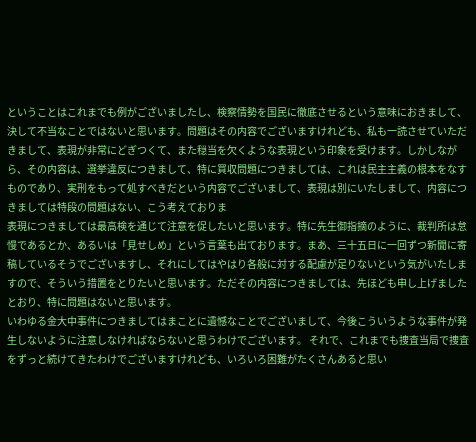ということはこれまでも例がございましたし、検察情勢を国民に徹底させるという意味におきまして、決して不当なことではないと思います。問題はその内容でございますけれども、私も一読させていただきまして、表現が非常にどぎつくて、また穏当を欠くような表現という印象を受けます。しかしながら、その内容は、選挙違反につきまして、特に買収問題につきましては、これは民主主義の根本をなすものであり、実刑をもって処すべきだという内容でございまして、表現は別にいたしまして、内容につきましては特段の問題はない、こう考えておりま
表現につきましては最高検を通じて注意を促したいと思います。特に先生御指摘のように、裁判所は怠慢であるとか、あるいは「見せしめ」という言葉も出ております。まあ、三十五日に一回ずつ新聞に寄稿しているそうでございますし、それにしてはやはり各般に対する配慮が足りないという気がいたしますので、そういう措置をとりたいと思います。ただその内容につきましては、先ほども申し上げましたとおり、特に問題はないと思います。
いわゆる金大中事件につきましてはまことに遺憾なことでございまして、今後こういうような事件が発生しないように注意しなければならないと思うわけでございます。 それで、これまでも捜査当局で捜査をずっと続けてきたわけでございますけれども、いろいろ困難がたくさんあると思い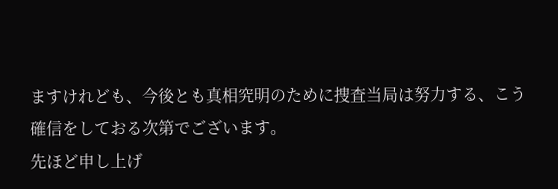ますけれども、今後とも真相究明のために捜査当局は努力する、こう確信をしておる次第でございます。
先ほど申し上げ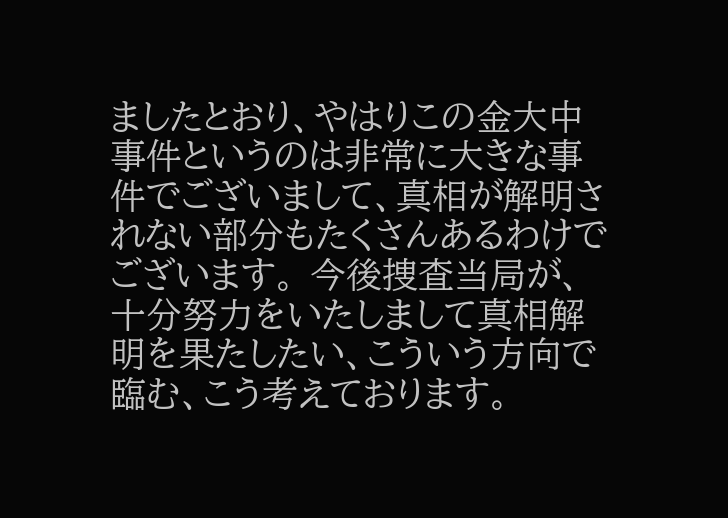ましたとおり、やはりこの金大中事件というのは非常に大きな事件でございまして、真相が解明されない部分もたくさんあるわけでございます。 今後捜査当局が、十分努力をいたしまして真相解明を果たしたい、こういう方向で臨む、こう考えております。